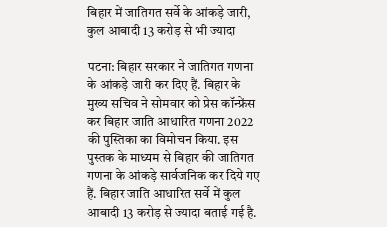बिहार में जातिगत सर्वे के आंकड़े जारी, कुल आबादी 13 करोड़ से भी ज्यादा

पटना: बिहार सरकार ने जातिगत गणना के आंकड़े जारी कर दिए हैं. बिहार के मुख्य सचिव ने सोमवार को प्रेस कॉन्फ्रेंस कर बिहार जाति आधारित गणना 2022 की पुस्तिका का विमोचन किया. इस पुस्तक के माध्यम से बिहार की जातिगत गणना के आंकड़े सार्वजनिक कर दिये गए हैं. बिहार जाति आधारित सर्वे में कुल आबादी 13 करोड़ से ज्यादा बताई गई है.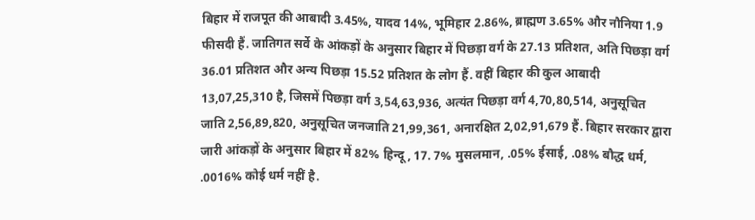बिहार में राजपूत की आबादी 3.45%, यादव 14%, भूमिहार 2.86%, ब्राह्मण 3.65% और नौनिया 1.9 फीसदी हैं. जातिगत सर्वे के आंकड़ों के अनुसार बिहार में पिछड़ा वर्ग के 27.13 प्रतिशत, अति पिछड़ा वर्ग 36.01 प्रतिशत और अन्य पिछड़ा 15.52 प्रतिशत के लोग हैं. वहीं बिहार की कुल आबादी 13,07,25,310 है, जिसमें पिछड़ा वर्ग 3,54,63,936, अत्यंत पिछड़ा वर्ग 4,70,80,514, अनुसूचित जाति 2,56,89,820, अनुसूचित जनजाति 21,99,361, अनारक्षित 2,02,91,679 हैं. बिहार सरकार द्वारा जारी आंकड़ों के अनुसार बिहार में 82% हिन्दू, 17. 7% मुसलमान, .05% ईसाई, .08% बौद्ध धर्म, .0016% कोई धर्म नहीं है.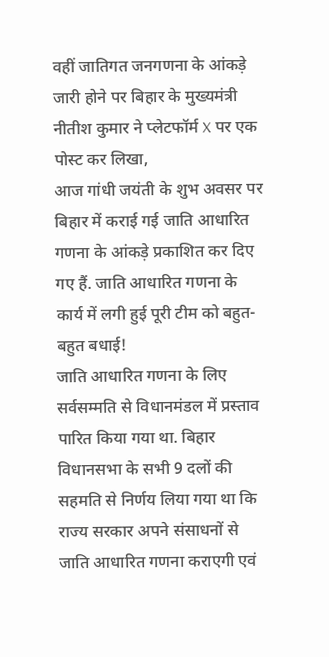वहीं जातिगत जनगणना के आंकड़े जारी होने पर बिहार के मुख्यमंत्री नीतीश कुमार ने प्लेटफॉर्म X पर एक पोस्ट कर लिखा,
आज गांधी जयंती के शुभ अवसर पर बिहार में कराई गई जाति आधारित गणना के आंकड़े प्रकाशित कर दिए गए हैं. जाति आधारित गणना के कार्य में लगी हुई पूरी टीम को बहुत-बहुत बधाई!
जाति आधारित गणना के लिए सर्वसम्मति से विधानमंडल में प्रस्ताव पारित किया गया था. बिहार विधानसभा के सभी 9 दलों की सहमति से निर्णय लिया गया था कि राज्य सरकार अपने संसाधनों से जाति आधारित गणना कराएगी एवं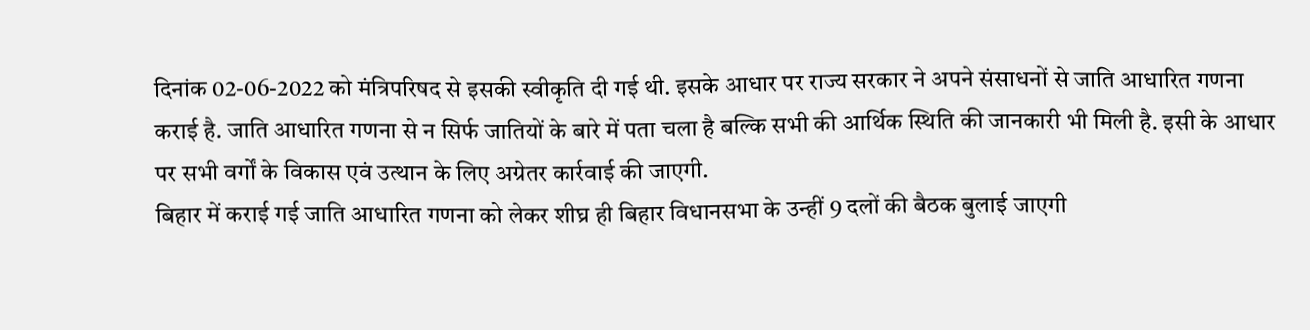दिनांक 02-06-2022 को मंत्रिपरिषद से इसकी स्वीकृति दी गई थी. इसके आधार पर राज्य सरकार ने अपने संसाधनों से जाति आधारित गणना कराई है. जाति आधारित गणना से न सिर्फ जातियों के बारे में पता चला है बल्कि सभी की आर्थिक स्थिति की जानकारी भी मिली है. इसी के आधार पर सभी वर्गों के विकास एवं उत्थान के लिए अग्रेतर कार्रवाई की जाएगी.
बिहार में कराई गई जाति आधारित गणना को लेकर शीघ्र ही बिहार विधानसभा के उन्हीं 9 दलों की बैठक बुलाई जाएगी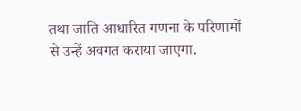तथा जाति आधारित गणना के परिणामों से उन्हें अवगत कराया जाएगा.